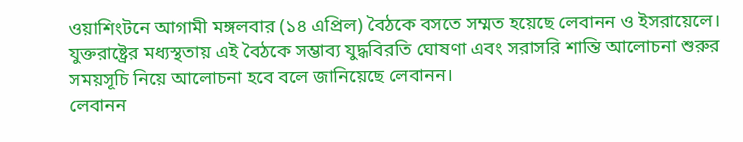ওয়াশিংটনে আগামী মঙ্গলবার (১৪ এপ্রিল) বৈঠকে বসতে সম্মত হয়েছে লেবানন ও ইসরায়েলে। যুক্তরাষ্ট্রের মধ্যস্থতায় এই বৈঠকে সম্ভাব্য যুদ্ধবিরতি ঘোষণা এবং সরাসরি শান্তি আলোচনা শুরুর সময়সূচি নিয়ে আলোচনা হবে বলে জানিয়েছে লেবানন।
লেবানন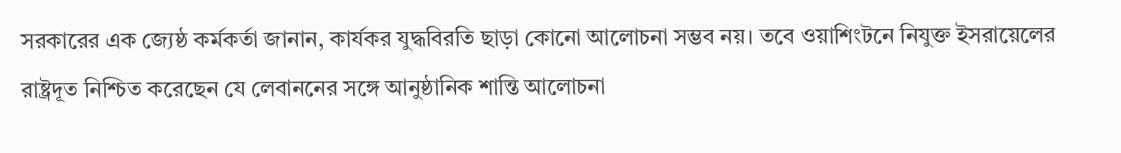সরকারের এক জ্যেষ্ঠ কর্মকর্তা জানান, কার্যকর যুদ্ধবিরতি ছাড়া কোনো আলোচনা সম্ভব নয়। তবে ওয়াশিংটনে নিযুক্ত ইসরায়েলের রাষ্ট্রদূত নিশ্চিত করেছেন যে লেবাননের সঙ্গে আনুষ্ঠানিক শান্তি আলোচনা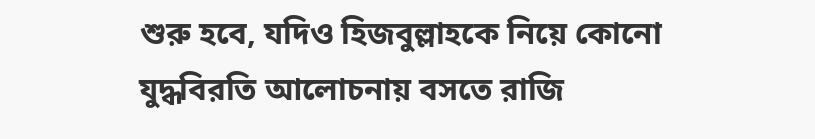শুরু হবে, যদিও হিজবুল্লাহকে নিয়ে কোনো যুদ্ধবিরতি আলোচনায় বসতে রাজি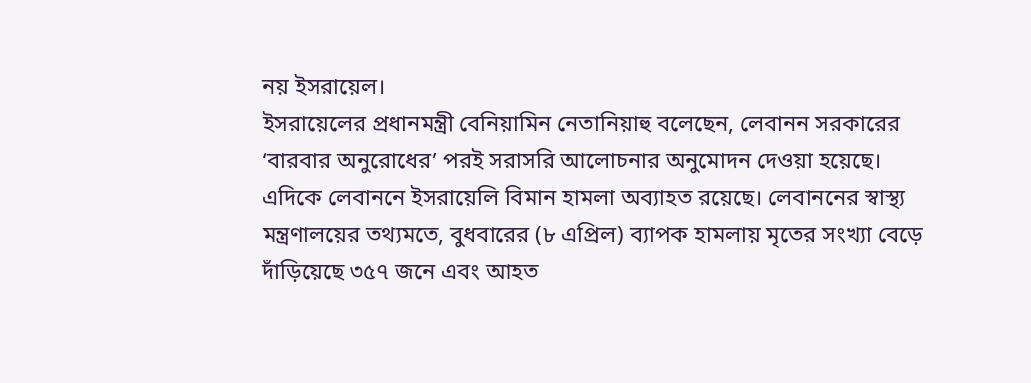নয় ইসরায়েল।
ইসরায়েলের প্রধানমন্ত্রী বেনিয়ামিন নেতানিয়াহু বলেছেন, লেবানন সরকারের ‘বারবার অনুরোধের’ পরই সরাসরি আলোচনার অনুমোদন দেওয়া হয়েছে।
এদিকে লেবাননে ইসরায়েলি বিমান হামলা অব্যাহত রয়েছে। লেবাননের স্বাস্থ্য মন্ত্রণালয়ের তথ্যমতে, বুধবারের (৮ এপ্রিল) ব্যাপক হামলায় মৃতের সংখ্যা বেড়ে দাঁড়িয়েছে ৩৫৭ জনে এবং আহত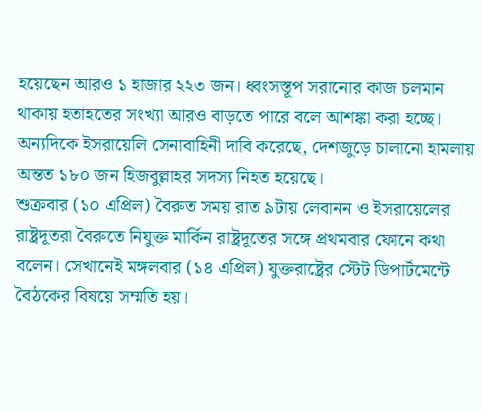হয়েছেন আরও ১ হাজার ২২৩ জন। ধ্বংসস্তূপ সরানোর কাজ চলমান থাকায় হতাহতের সংখ্যা আরও বাড়তে পারে বলে আশঙ্কা করা হচ্ছে।
অন্যদিকে ইসরায়েলি সেনাবাহিনী দাবি করেছে, দেশজুড়ে চালানো হামলায় অন্তত ১৮০ জন হিজবুল্লাহর সদস্য নিহত হয়েছে।
শুক্রবার (১০ এপ্রিল) বৈরুত সময় রাত ৯টায় লেবানন ও ইসরায়েলের রাষ্ট্রদূতরা বৈরুতে নিযুক্ত মার্কিন রাষ্ট্রদূতের সঙ্গে প্রথমবার ফোনে কথা বলেন। সেখানেই মঙ্গলবার (১৪ এপ্রিল) যুক্তরাষ্ট্রের স্টেট ডিপার্টমেন্টে বৈঠকের বিষয়ে সম্মতি হয়।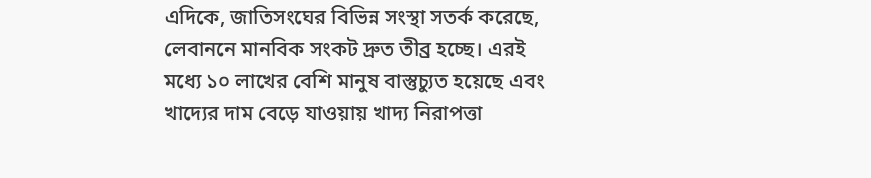এদিকে, জাতিসংঘের বিভিন্ন সংস্থা সতর্ক করেছে, লেবাননে মানবিক সংকট দ্রুত তীব্র হচ্ছে। এরই মধ্যে ১০ লাখের বেশি মানুষ বাস্তুচ্যুত হয়েছে এবং খাদ্যের দাম বেড়ে যাওয়ায় খাদ্য নিরাপত্তা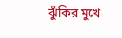ঝুঁকির মুখে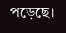পড়েছে।